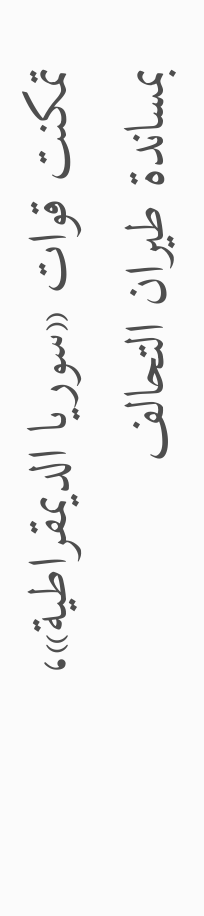تمكنت قوات «سوريا الديمقراطية»، بمساندة طيران التحالف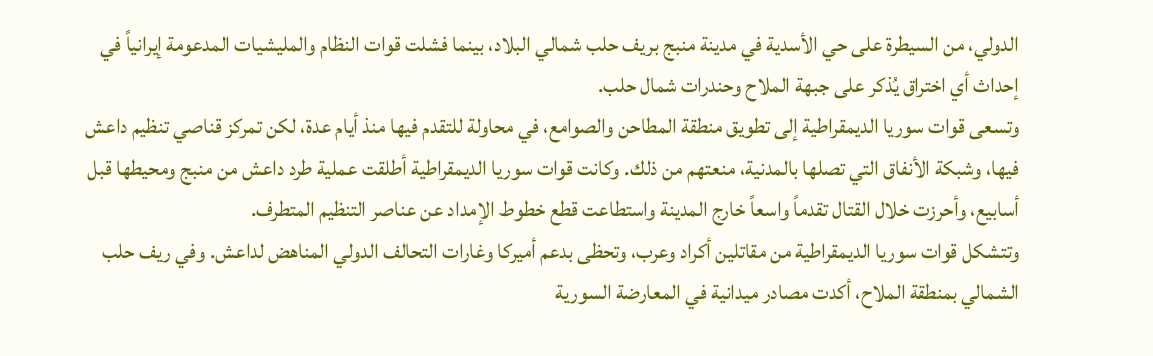الدولي، من السيطرة على حي الأسدية في مدينة منبج بريف حلب شمالي البلاد، بينما فشلت قوات النظام والمليشيات المدعومة إيرانياً في إحداث أي اختراق يُذكر على جبهة الملاح وحندرات شمال حلب.
وتسعى قوات سوريا الديمقراطية إلى تطويق منطقة المطاحن والصوامع، في محاولة للتقدم فيها منذ أيام عدة، لكن تمركز قناصي تنظيم داعش فيها، وشبكة الأنفاق التي تصلها بالمدنية، منعتهم من ذلك. وكانت قوات سوريا الديمقراطية أطلقت عملية طرد داعش من منبج ومحيطها قبل أسابيع، وأحرزت خلال القتال تقدماً واسعاً خارج المدينة واستطاعت قطع خطوط الإمداد عن عناصر التنظيم المتطرف.
وتتشكل قوات سوريا الديمقراطية من مقاتلين أكراد وعرب، وتحظى بدعم أميركا وغارات التحالف الدولي المناهض لداعش. وفي ريف حلب الشمالي بمنطقة الملاح، أكدت مصادر ميدانية في المعارضة السورية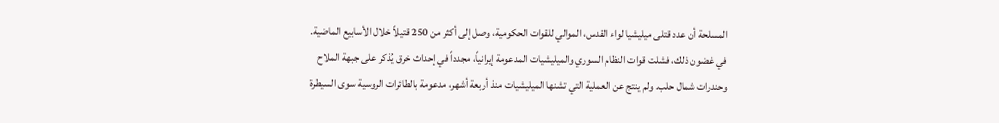المسلحة أن عدد قتلى ميليشيا لواء القدس، الموالي للقوات الحكومية، وصل إلى أكثر من 250 قتيلاً خلال الأسابيع الماضية.
في غضون ذلك، فشلت قوات النظام السوري والميليشيات المدعومة إيرانياً، مجدداً في إحداث خرق يُذكر على جبهة الملاح وحندرات شمال حلب. ولم ينتج عن العملية التي تشنها الميليشيات منذ أربعة أشهر، مدعومة بالطائرات الروسية سوى السيطرة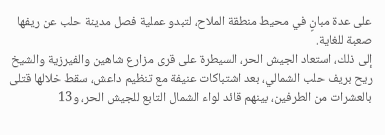على عدة مبانٍ في محيط منطقة الملاح، لتبدو عملية فصل مدينة حلب عن ريفها صعبة للغاية.
إلى ذلك، استعاد الجيش الحر، السيطرة على قرى مزارع شاهين والفيرزية والشيخ ريح بريف حلب الشمالي، بعد اشتباكات عنيفة مع تنظيم داعش، سقط خلالها قتلى بالعشرات من الطرفين، بينهم قائد لواء الشمال التابع للجيش الحر، و13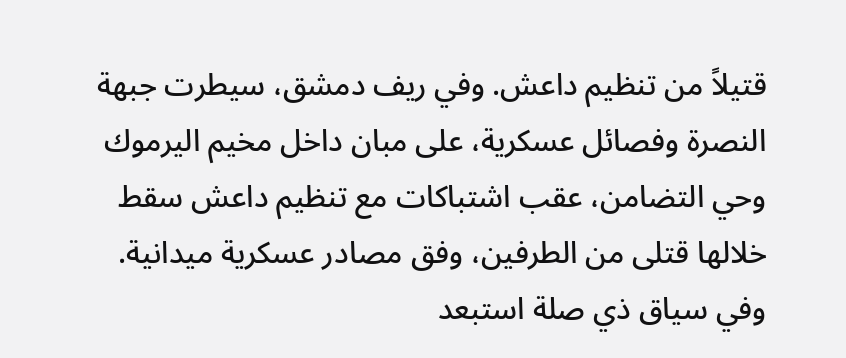قتيلاً من تنظيم داعش. وفي ريف دمشق، سيطرت جبهة النصرة وفصائل عسكرية، على مبان داخل مخيم اليرموك وحي التضامن، عقب اشتباكات مع تنظيم داعش سقط خلالها قتلى من الطرفين، وفق مصادر عسكرية ميدانية. وفي سياق ذي صلة استبعد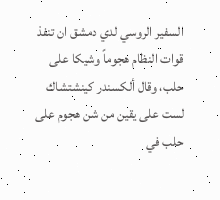السفير الروسي لدي دمشق ان تنفذ قوات النظام هجوماً وشيكا على حلب، وقال ألكسندر كينشتشاك لست على يقين من شن هجوم على حلب في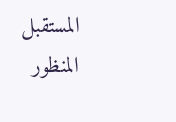المستقبل المنظور